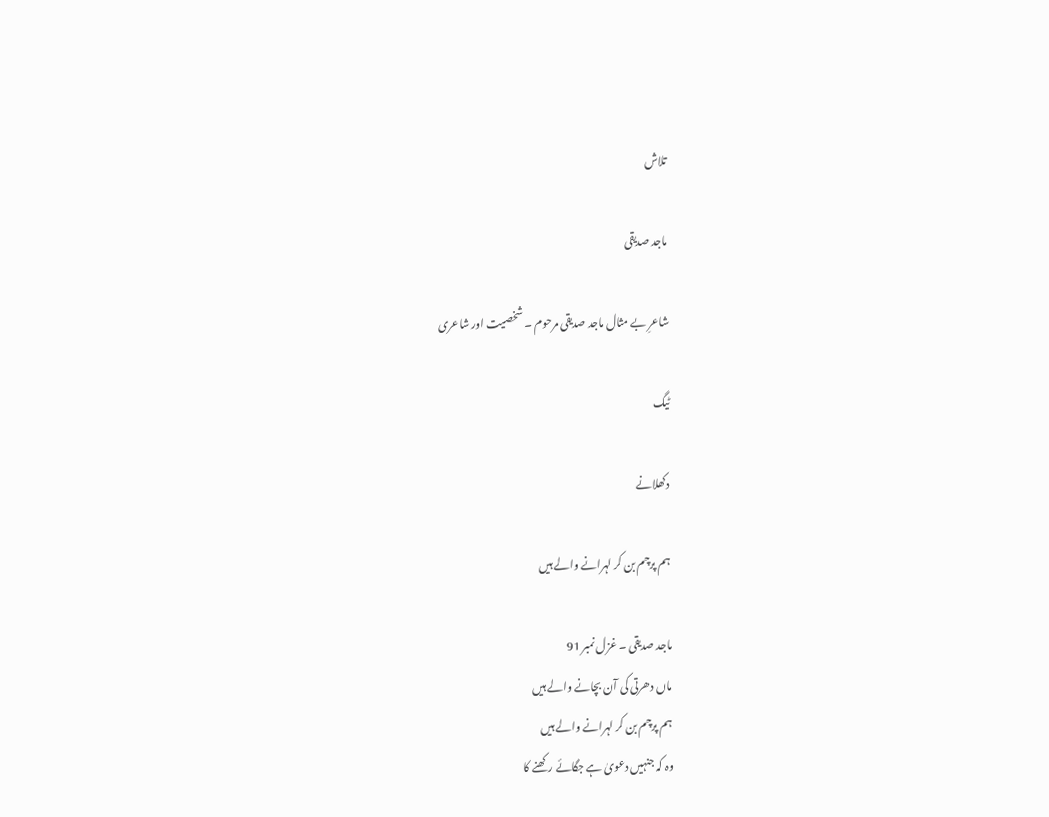تلاش

ماجد صدیقی

شاعرِ بے مثال ماجد صدیقی مرحوم ۔ شخصیت اور شاعری

ٹیگ

دکھلانے

ہم پرچم بن کر لہرانے والے ہیں

ماجد صدیقی ۔ غزل نمبر 91
ماں دھرتی کی آن بچانے والے ہیں
ہم پرچم بن کر لہرانے والے ہیں
وہ کہ جنہیں دعویٰ ہے جگائے رکھنے کا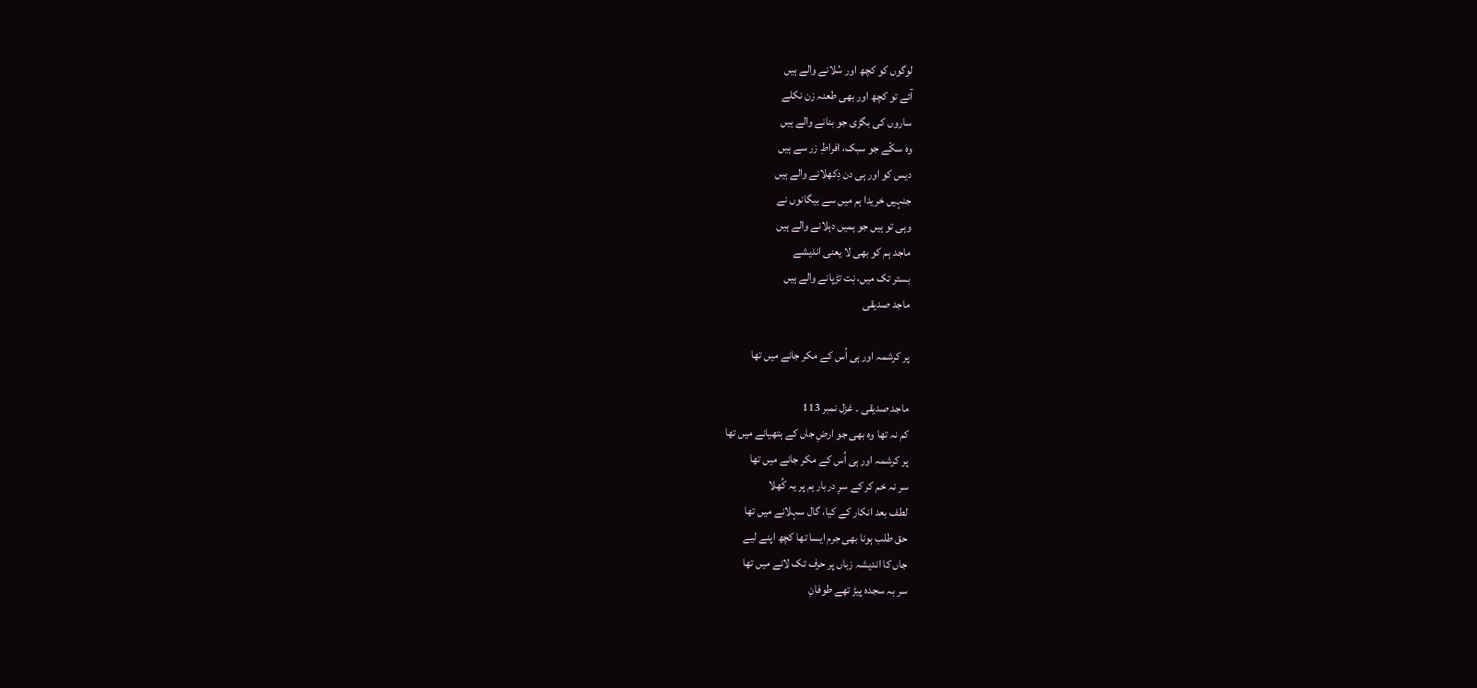لوگوں کو کچھ اور سُلانے والے ہیں
آئے تو کچھ اور بھی طعنہ زن نکلے
ساروں کی بگڑی جو بنانے والے ہیں
وہ سکّے جو سبک، افراطِ زر سے ہیں
دیس کو اور ہی دن دِکھلانے والے ہیں
جنہیں خریدا ہم میں سے بیگانوں نے
وہی تو ہیں جو ہمیں دہلانے والے ہیں
ماجد ہم کو بھی لا یعنی اندیشے
بستر تک میں، نِت تڑپانے والے ہیں
ماجد صدیقی

پر کرشمہ اور ہی اُس کے مکر جانے میں تھا

ماجد صدیقی ۔ غزل نمبر 113
کم نہ تھا وہ بھی جو ارضِ جاں کے ہتھیانے میں تھا
پر کرشمہ اور ہی اُس کے مکر جانے میں تھا
سر نہ خم کر کے سرِ دربار ہم پر یہ کُھلا
لطف بعد انکار کے کیا، گال سہلانے میں تھا
حق طلب ہونا بھی جرم ایسا تھا کچھ اپنے لیے
جاں کا اندیشہ زباں پر حرف تک لانے میں تھا
سر بہ سجدہ پیڑ تھے طوفانِ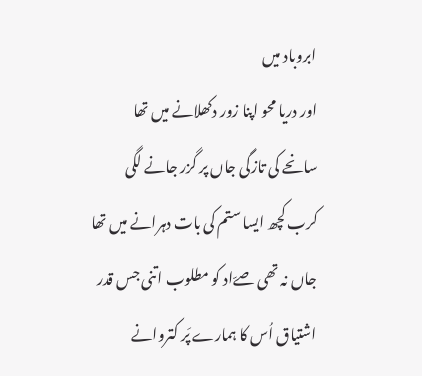ابروباد میں
اور دریا محو اپنا زور دکھلانے میں تھا
سانحے کی تازگی جاں پر گزر جانے لگی
کرب کچھ ایسا ستم کی بات دہرانے میں تھا
جاں نہ تھی صےّاد کو مطلوب اتنی جس قدر
اشتیاق اُس کا ہمارے پَر کتروانے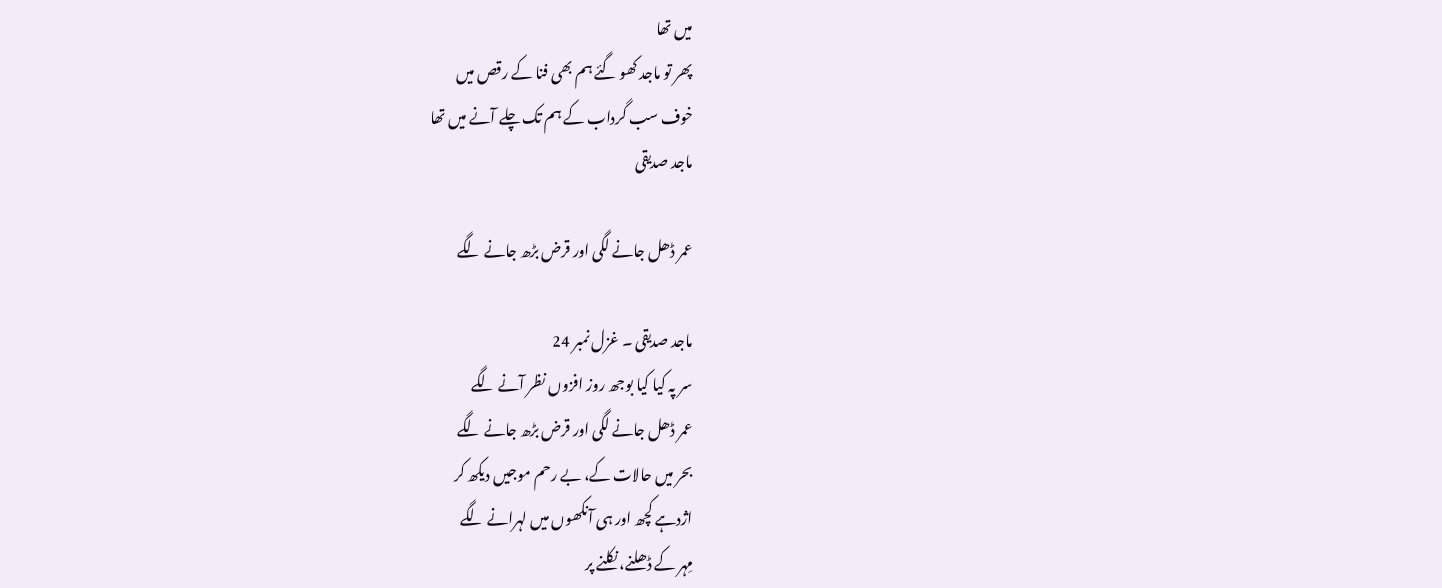میں تھا
پھر تو ماجد کھو گئے ہم بھی فنا کے رقص میں
خوف سب گرداب کے ہم تک چلے آنے میں تھا
ماجد صدیقی

عمر ڈھل جانے لگی اور قرض بڑھ جانے لگے

ماجد صدیقی ۔ غزل نمبر 24
سر پہ کیا کیا بوجھ روز افزوں نظر آنے لگے
عمر ڈھل جانے لگی اور قرض بڑھ جانے لگے
بحر میں حالات کے، بے رحم موجیں دیکھ کر
اژدہے کچھ اور ہی آنکھوں میں لہرانے لگے
مِہر کے ڈھلنے، نکلنے پر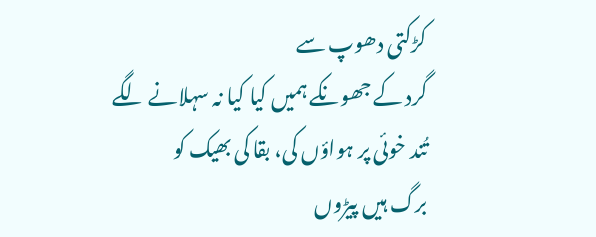کڑکتی دھوپ سے
گرد کے جھونکے ہمیں کیا کیا نہ سہلانے لگے
تُند خوئی پر ہواؤں کی، بقا کی بھیک کو
برگ ہیں پیڑوں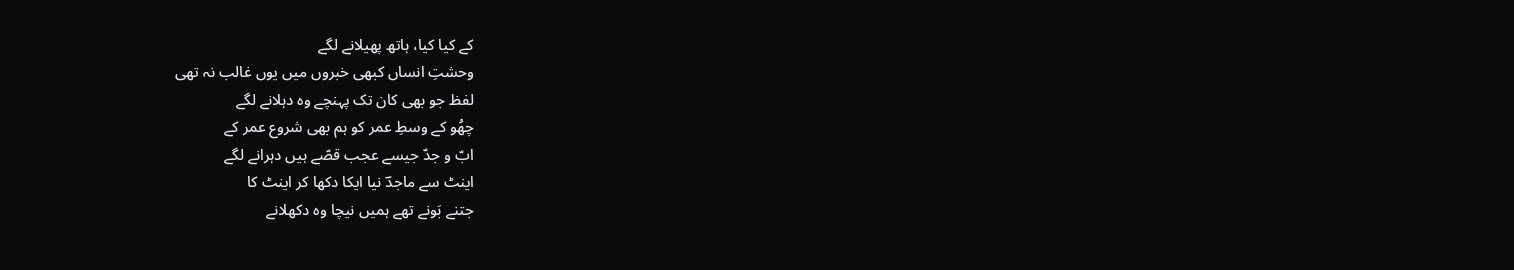کے کیا کیا، ہاتھ پھیلانے لگے
وحشتِ انساں کبھی خبروں میں یوں غالب نہ تھی
لفظ جو بھی کان تک پہنچے وہ دہلانے لگے
چھُو کے وسطِ عمر کو ہم بھی شروع عمر کے
ابّ و جدّ جیسے عجب قصّے ہیں دہرانے لگے
اینٹ سے ماجدؔ نیا ایکا دکھا کر اینٹ کا
جتنے بَونے تھے ہمیں نیچا وہ دکھلانے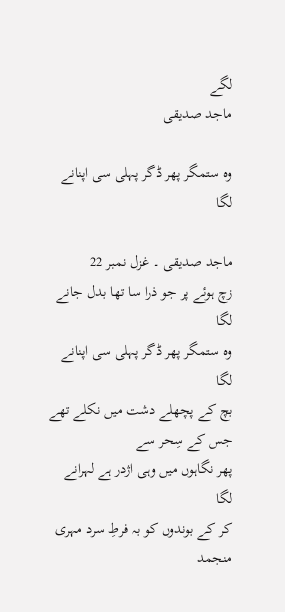لگے
ماجد صدیقی

وہ ستمگر پھر ڈگر پہلی سی اپنانے لگا

ماجد صدیقی ۔ غزل نمبر 22
زچ ہوئے پر جو ذرا سا تھا بدل جانے لگا
وہ ستمگر پھر ڈگر پہلی سی اپنانے لگا
بچ کے پچھلے دشت میں نکلے تھے جس کے سِحر سے
پھر نگاہوں میں وہی اژدر ہے لہرانے لگا
کر کے بوندوں کو بہ فرطِ سرد مہری منجمد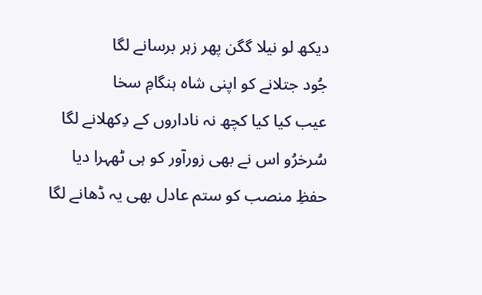دیکھ لو نیلا گگن پھر زہر برسانے لگا
جُود جتلانے کو اپنی شاہ ہنگامِ سخا
عیب کیا کیا کچھ نہ ناداروں کے دِکھلانے لگا
سُرخرُو اس نے بھی زورآور کو ہی ٹھہرا دیا
حفظِ منصب کو ستم عادل بھی یہ ڈھانے لگا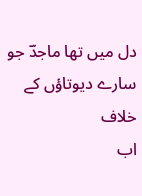دل میں تھا ماجدؔ جو سارے دیوتاؤں کے خلاف
اب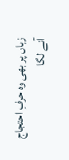زباں پر بھی وہ حرفِ احتجاج آنے لگا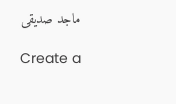ماجد صدیقی

Create a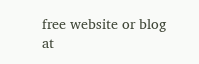free website or blog at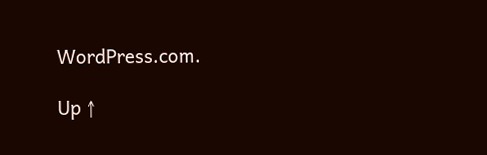WordPress.com.

Up ↑